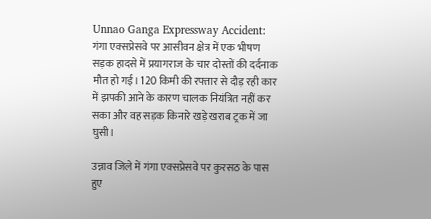Unnao Ganga Expressway Accident: गंगा एक्सप्रेसवे पर आसीवन क्षेत्र में एक भीषण सड़क हादसे में प्रयागराज के चार दोस्तों की दर्दनाक मौत हो गई। 120 किमी की रफ्तार से दौड़ रही कार में झपकी आने के कारण चालक नियंत्रित नहीं कर सका और वह सड़क किनारे खड़े खराब ट्रक में जा घुसी।

उन्नाव जिले में गंगा एक्सप्रेसवे पर कुरसठ के पास हुए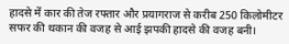हादसे में कार की तेज रफ्तार और प्रयागराज से करीब 250 किलोमीटर सफर की थकान की वजह से आई झपकी हादसे की वजह बनी।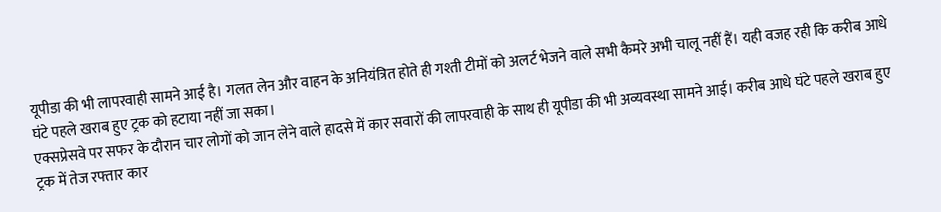यूपीडा की भी लापरवाही सामने आई है। गलत लेन और वाहन के अनियंत्रित होते ही गश्ती टीमों को अलर्ट भेजने वाले सभी कैमरे अभी चालू नहीं हैं। यही वजह रही कि करीब आधे घंटे पहले खराब हुए ट्रक को हटाया नहीं जा सका।
एक्सप्रेसवे पर सफर के दौरान चार लोगों को जान लेने वाले हादसे में कार सवारों की लापरवाही के साथ ही यूपीडा की भी अव्यवस्था सामने आई। करीब आधे घंटे पहले खराब हुए ट्रक में तेज रफ्तार कार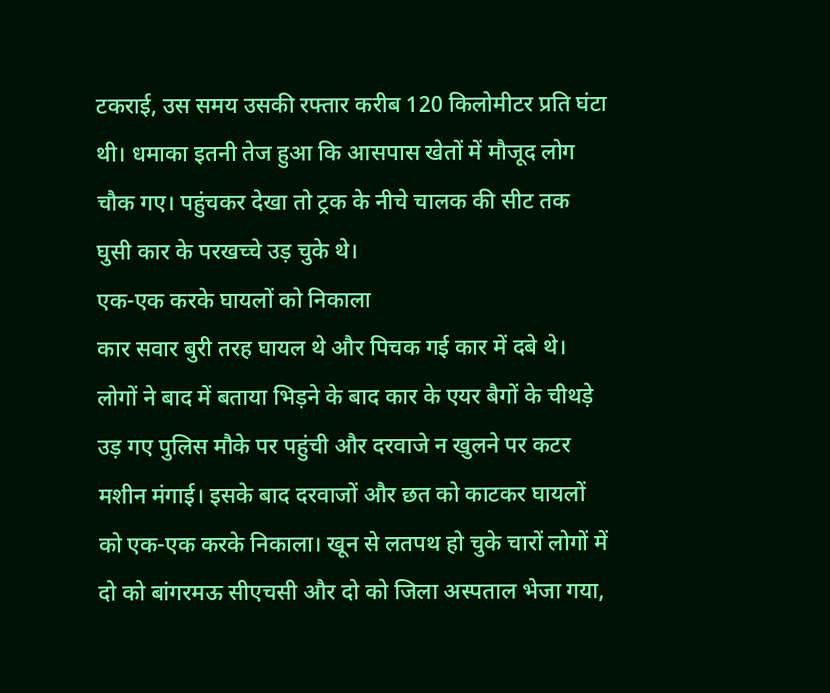टकराई, उस समय उसकी रफ्तार करीब 120 किलोमीटर प्रति घंटा थी। धमाका इतनी तेज हुआ कि आसपास खेतों में मौजूद लोग चौक गए। पहुंचकर देखा तो ट्रक के नीचे चालक की सीट तक घुसी कार के परखच्चे उड़ चुके थे।
एक-एक करके घायलों को निकाला
कार सवार बुरी तरह घायल थे और पिचक गई कार में दबे थे। लोगों ने बाद में बताया भिड़ने के बाद कार के एयर बैगों के चीथड़े उड़ गए पुलिस मौके पर पहुंची और दरवाजे न खुलने पर कटर मशीन मंगाई। इसके बाद दरवाजों और छत को काटकर घायलों को एक-एक करके निकाला। खून से लतपथ हो चुके चारों लोगों में दो को बांगरमऊ सीएचसी और दो को जिला अस्पताल भेजा गया,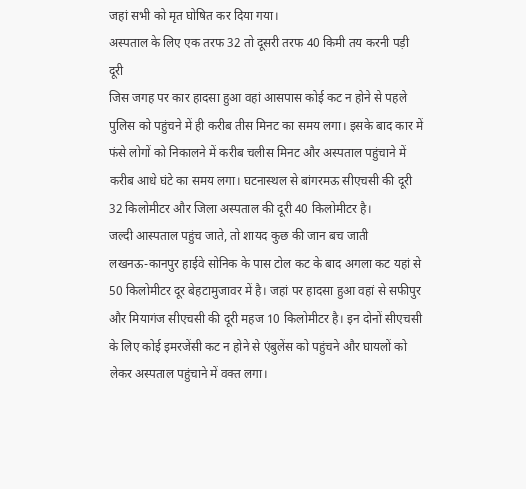जहां सभी को मृत घोषित कर दिया गया।
अस्पताल के लिए एक तरफ 32 तो दूसरी तरफ 40 किमी तय करनी पड़ी दूरी
जिस जगह पर कार हादसा हुआ वहां आसपास कोई कट न होने से पहले पुलिस को पहुंचने में ही करीब तीस मिनट का समय लगा। इसके बाद कार में फंसे लोगों को निकालने में करीब चलीस मिनट और अस्पताल पहुंचाने में करीब आधे घंटे का समय लगा। घटनास्थल से बांगरमऊ सीएचसी की दूरी 32 किलोमीटर और जिला अस्पताल की दूरी 40 किलोमीटर है।
जल्दी आस्पताल पहुंच जाते, तो शायद कुछ की जान बच जाती
लखनऊ-कानपुर हाईवे सोनिक के पास टोल कट के बाद अगला कट यहां से 50 किलोमीटर दूर बेहटामुजावर में है। जहां पर हादसा हुआ वहां से सफीपुर और मियागंज सीएचसी की दूरी महज 10 किलोमीटर है। इन दोनों सीएचसी के लिए कोई इमरजेंसी कट न होने से एंबुलेंस को पहुंचने और घायलों को लेकर अस्पताल पहुंचाने में वक्त लगा।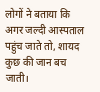लोगों ने बताया कि अगर जल्दी आस्पताल पहुंच जाते तो, शायद कुछ की जान बच जाती।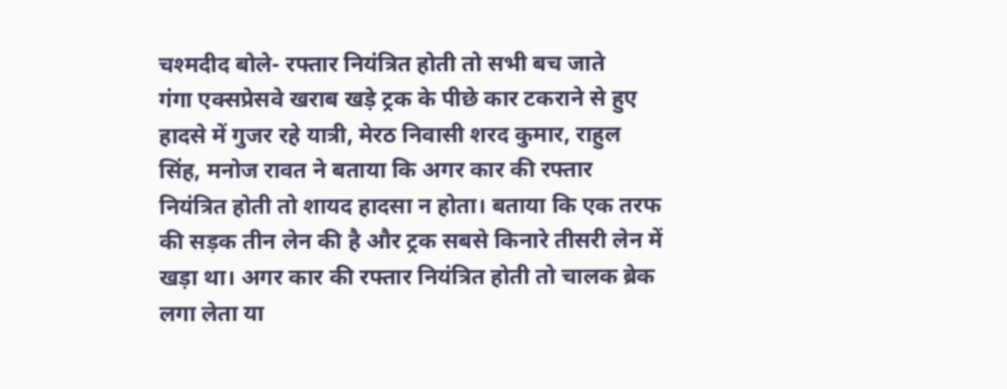चश्मदीद बोले- रफ्तार नियंत्रित होती तो सभी बच जाते
गंगा एक्सप्रेसवे खराब खड़े ट्रक के पीछे कार टकराने से हुए हादसे में गुजर रहे यात्री, मेरठ निवासी शरद कुमार, राहुल सिंह, मनोज रावत ने बताया कि अगर कार की रफ्तार नियंत्रित होती तो शायद हादसा न होता। बताया कि एक तरफ की सड़क तीन लेन की है और ट्रक सबसे किनारे तीसरी लेन में खड़ा था। अगर कार की रफ्तार नियंत्रित होती तो चालक ब्रेक लगा लेता या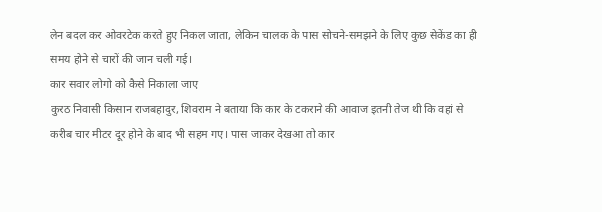लेन बदल कर ओवरटेक करते हुए निकल जाता, लेकिन चालक के पास सोचने-समझने के लिए कुछ सेकेंड का ही समय होने से चारों की जान चली गई।
कार सवार लोगो को कैसे निकाला जाए
कुरठ निवासी किसान राजबहादुर, शिवराम ने बताया कि कार के टकराने की आवाज इतनी तेज थी कि वहां से करीब चार मीटर दूर होने के बाद भी सहम गए। पास जाकर देखआ तो कार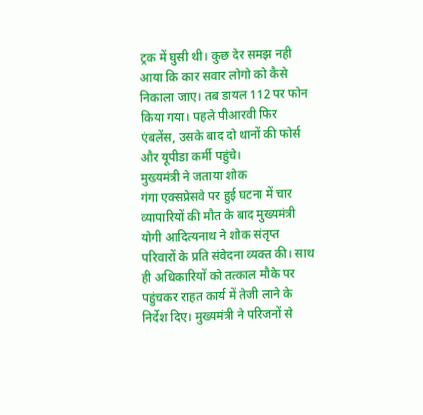ट्रक में घुसी थी। कुछ देर समझ नही आया कि कार सवार लोगो को कैसे निकाला जाए। तब डायल 112 पर फोन किया गया। पहले पीआरवी फिर एंबलेंस, उसके बाद दो थानों की फोर्स और यूपीडा कर्मी पहुंचे।
मुख्यमंत्री ने जताया शोक
गंगा एक्सप्रेसवे पर हुई घटना में चार व्यापारियों की मौत के बाद मुख्यमंत्री योगी आदित्यनाथ ने शोक संतृप्त परिवारों के प्रति संवेदना व्यक्त की। साथ ही अधिकारियों को तत्काल मौके पर पहुंचकर राहत कार्य में तेजी लाने के निर्देश दिए। मुख्यमंत्री ने परिजनों से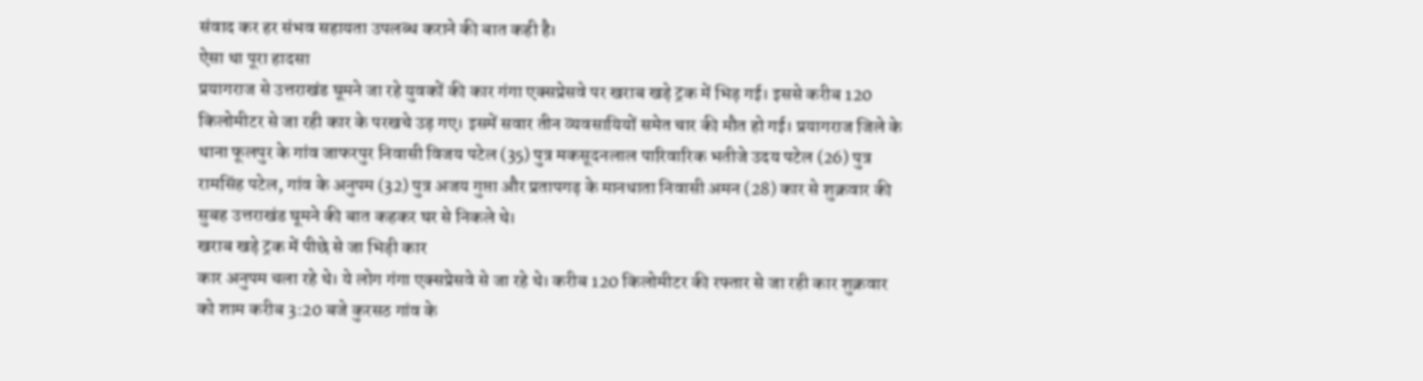संवाद कर हर संभव सहायता उपलब्ध कराने की बात कही है।
ऐसा था पूरा हादसा
प्रयागराज से उत्तराखंड घूमने जा रहे युवकों की कार गंगा एक्सप्रेसवे पर खराब खड़े ट्रक में भिड़ गई। इससे करीब 120 किलोमीटर से जा रही कार के परखचे उड़ गए। इसमें सवार तीन व्यवसायियों समेत चार की मौत हो गई। प्रयागराज जिले के थाना फूलपुर के गांव जाफरपुर निवासी विजय पटेल (35) पुत्र मकसूदनलाल पारिवारिक भतीजे उदय पटेल (26) पुत्र रामसिंह पटेल, गांव के अनुपम (32) पुत्र अजय गुप्ता और प्रतापगढ़ के मानधाता निवासी अमन (28) कार से शुक्रवार की सुबह उत्तराखंड घूमने की बात कहकर घर से निकले थे।
खराब खड़े ट्रक में पीछे से जा भिड़ी कार
कार अनुपम चला रहे थे। ये लोग गंगा एक्सप्रेसवे से जा रहे थे। करीब 120 किलोमीटर की रफ्तार से जा रही कार शुक्रवार को शाम करीब 3:20 बजे कुरसठ गांव के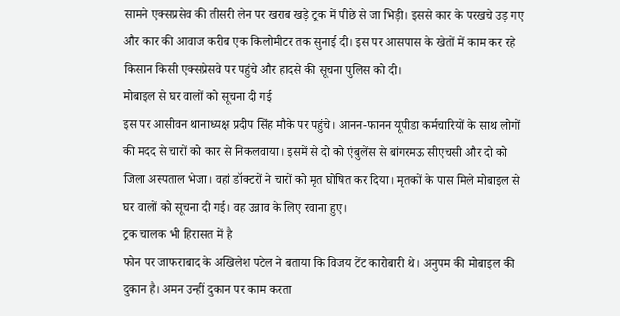सामने एक्सप्रसेव की तीसरी लेन पर खराब खड़े ट्रक में पीछे से जा भिड़ी। इससे कार के परखचे उड़ गए और कार की आवाज करीब एक किलोमीटर तक सुनाई दी। इस पर आसपास के खेतों में काम कर रहे किसान किसी एक्सप्रेसवे पर पहुंचे और हादसे की सूचना पुलिस को दी।
मोबाइल से घर वालों को सूचना दी गई
इस पर आसीवन थानाध्यक्ष प्रदीप सिंह मौके पर पहुंचे। आनन-फानन यूपीडा कर्मचारियों के साथ लोगों की मदद से चारों को कार से निकलवाया। इसमें से दो को एंबुलेंस से बांगरमऊ सीएचसी और दो को जिला अस्पताल भेजा। वहां डॉक्टरों ने चारों को मृत घोषित कर दिया। मृतकों के पास मिले मोबाइल से घर वालों को सूचना दी गई। वह उन्नाव के लिए रवाना हुए।
ट्रक चालक भी हिरासत में है
फोन पर जाफराबाद के अखिलेश पटेल ने बताया कि विजय टेंट कारोबारी थे। अनुपम की मोबाइल की दुकान है। अमन उन्हीं दुकान पर काम करता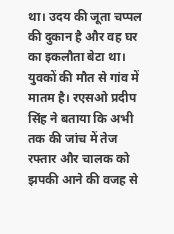था। उदय की जूता चप्पल की दुकान है और वह घर का इकलौता बेटा था। युवकों की मौत से गांव में मातम है। रएसओ प्रदीप सिंह ने बताया कि अभी तक की जांच में तेज रफ्तार और चालक को झपकी आने की वजह से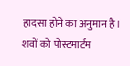हादसा होने का अनुमान है। शवों को पोस्टमार्टम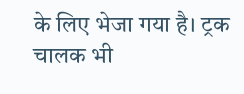के लिए भेजा गया है। ट्रक चालक भी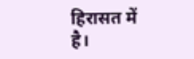हिरासत में है।